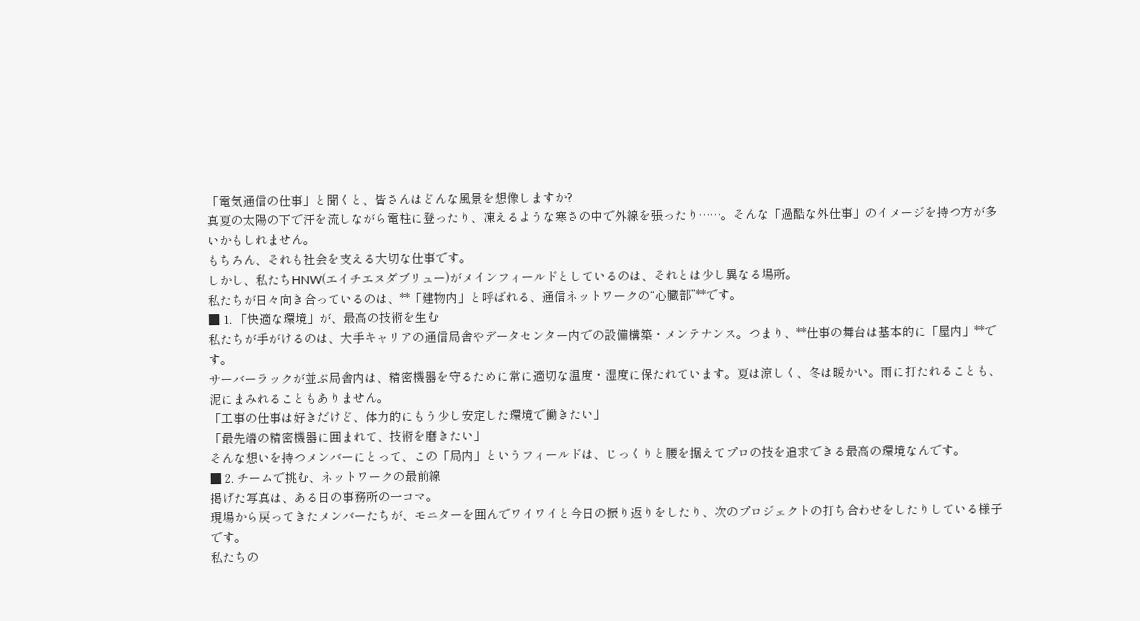「電気通信の仕事」と聞くと、皆さんはどんな風景を想像しますか?
真夏の太陽の下で汗を流しながら電柱に登ったり、凍えるような寒さの中で外線を張ったり……。そんな「過酷な外仕事」のイメージを持つ方が多いかもしれません。
もちろん、それも社会を支える大切な仕事です。
しかし、私たちHNW(エイチエヌダブリュー)がメインフィールドとしているのは、それとは少し異なる場所。
私たちが日々向き合っているのは、**「建物内」と呼ばれる、通信ネットワークの“心臓部”**です。
■ 1. 「快適な環境」が、最高の技術を生む
私たちが手がけるのは、大手キャリアの通信局舎やデータセンター内での設備構築・メンテナンス。つまり、**仕事の舞台は基本的に「屋内」**です。
サーバーラックが並ぶ局舎内は、精密機器を守るために常に適切な温度・湿度に保たれています。夏は涼しく、冬は暖かい。雨に打たれることも、泥にまみれることもありません。
「工事の仕事は好きだけど、体力的にもう少し安定した環境で働きたい」
「最先端の精密機器に囲まれて、技術を磨きたい」
そんな想いを持つメンバーにとって、この「局内」というフィールドは、じっくりと腰を据えてプロの技を追求できる最高の環境なんです。
■ 2. チームで挑む、ネットワークの最前線
掲げた写真は、ある日の事務所の一コマ。
現場から戻ってきたメンバーたちが、モニターを囲んでワイワイと今日の振り返りをしたり、次のプロジェクトの打ち合わせをしたりしている様子です。
私たちの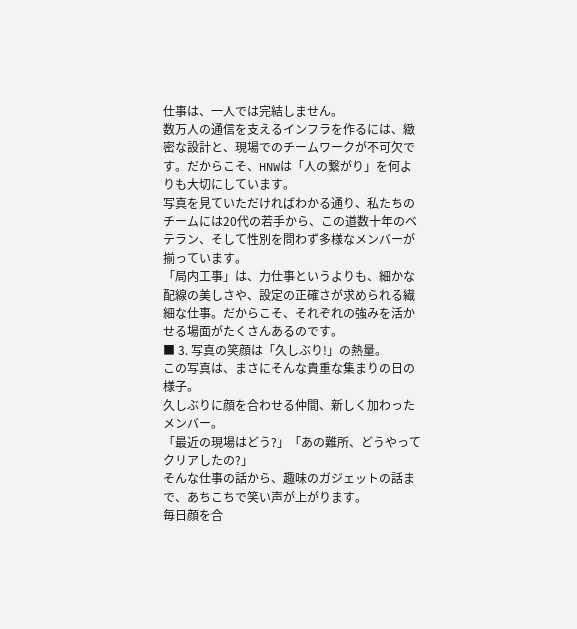仕事は、一人では完結しません。
数万人の通信を支えるインフラを作るには、緻密な設計と、現場でのチームワークが不可欠です。だからこそ、HNWは「人の繋がり」を何よりも大切にしています。
写真を見ていただければわかる通り、私たちのチームには20代の若手から、この道数十年のベテラン、そして性別を問わず多様なメンバーが揃っています。
「局内工事」は、力仕事というよりも、細かな配線の美しさや、設定の正確さが求められる繊細な仕事。だからこそ、それぞれの強みを活かせる場面がたくさんあるのです。
■ 3. 写真の笑顔は「久しぶり!」の熱量。
この写真は、まさにそんな貴重な集まりの日の様子。
久しぶりに顔を合わせる仲間、新しく加わったメンバー。
「最近の現場はどう?」「あの難所、どうやってクリアしたの?」
そんな仕事の話から、趣味のガジェットの話まで、あちこちで笑い声が上がります。
毎日顔を合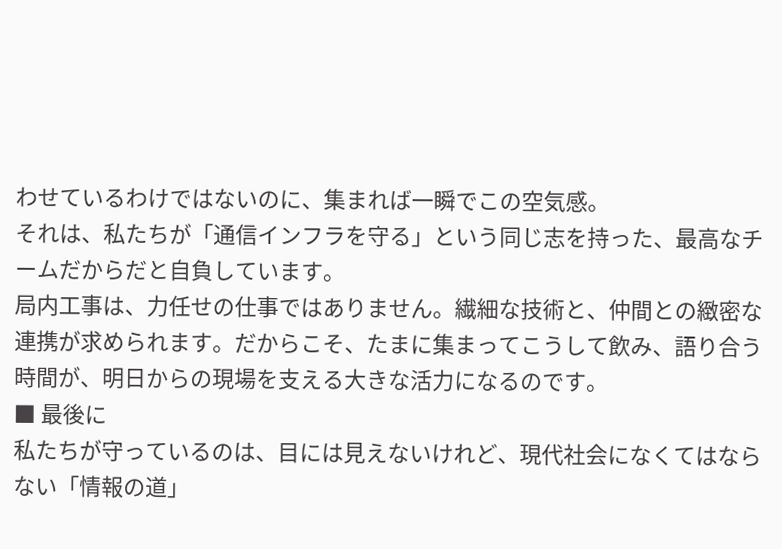わせているわけではないのに、集まれば一瞬でこの空気感。
それは、私たちが「通信インフラを守る」という同じ志を持った、最高なチームだからだと自負しています。
局内工事は、力任せの仕事ではありません。繊細な技術と、仲間との緻密な連携が求められます。だからこそ、たまに集まってこうして飲み、語り合う時間が、明日からの現場を支える大きな活力になるのです。
■ 最後に
私たちが守っているのは、目には見えないけれど、現代社会になくてはならない「情報の道」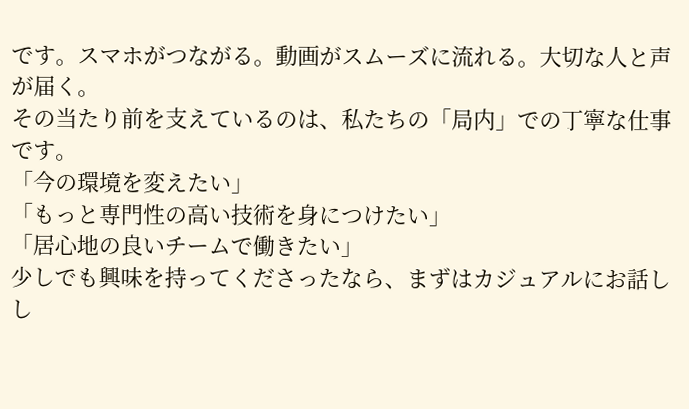です。スマホがつながる。動画がスムーズに流れる。大切な人と声が届く。
その当たり前を支えているのは、私たちの「局内」での丁寧な仕事です。
「今の環境を変えたい」
「もっと専門性の高い技術を身につけたい」
「居心地の良いチームで働きたい」
少しでも興味を持ってくださったなら、まずはカジュアルにお話しし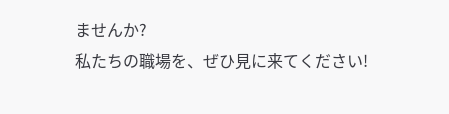ませんか?
私たちの職場を、ぜひ見に来てください!